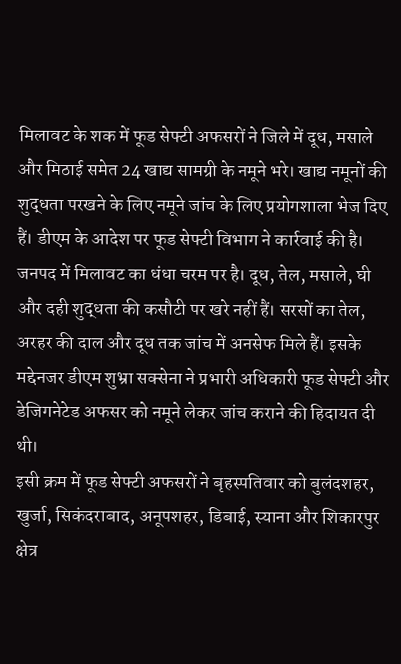मिलावट के शक में फूड सेफ्टी अफसरों ने जिले में दूध, मसाले और मिठाई समेत 24 खाद्य सामग्री के नमूने भरे। खाद्य नमूनों की शुद्धता परखने के लिए नमूने जांच के लिए प्रयोगशाला भेज दिए हैं। डीएम के आदेश पर फूड सेफ्टी विभाग ने कार्रवाई की है।
जनपद में मिलावट का धंधा चरम पर है। दूध, तेल, मसाले, घी और दही शुद्धता की कसौटी पर खरे नहीं हैं। सरसों का तेल, अरहर की दाल और दूध तक जांच में अनसेफ मिले हैं। इसके मद्देनजर डीएम शुभ्रा सक्सेना ने प्रभारी अधिकारी फूड सेफ्टी और डेजिगनेटेड अफसर को नमूने लेकर जांच कराने की हिदायत दी थी।
इसी क्रम में फूड सेफ्टी अफसरों ने बृहस्पतिवार को बुलंदशहर, खुर्जा, सिकंदराबाद, अनूपशहर, डिबाई, स्याना और शिकारपुर क्षेत्र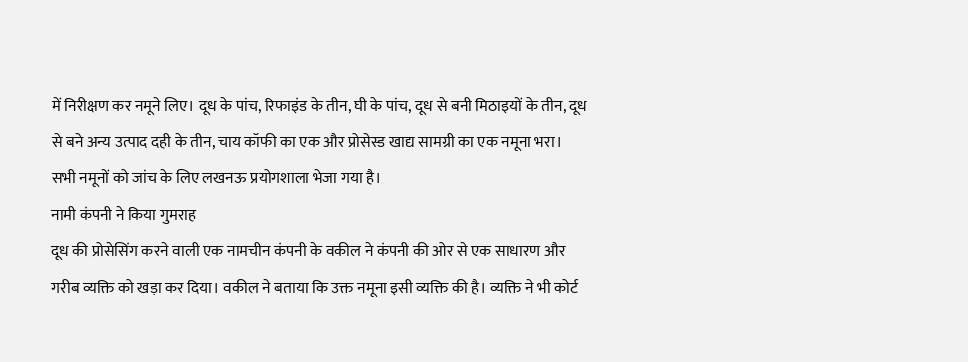में निरीक्षण कर नमूने लिए। दूध के पांच, रिफाइंड के तीन, घी के पांच, दूध से बनी मिठाइयों के तीन, दूध से बने अन्य उत्पाद दही के तीन, चाय कॉफी का एक और प्रोसेस्ड खाद्य सामग्री का एक नमूना भरा।
सभी नमूनों को जांच के लिए लखनऊ प्रयोगशाला भेजा गया है।
नामी कंपनी ने किया गुमराह
दूध की प्रोसेसिंग करने वाली एक नामचीन कंपनी के वकील ने कंपनी की ओर से एक साधारण और गरीब व्यक्ति को खड़ा कर दिया। वकील ने बताया कि उक्त नमूना इसी व्यक्ति की है। व्यक्ति ने भी कोर्ट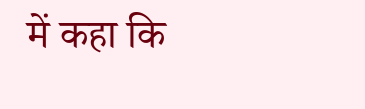में कहा कि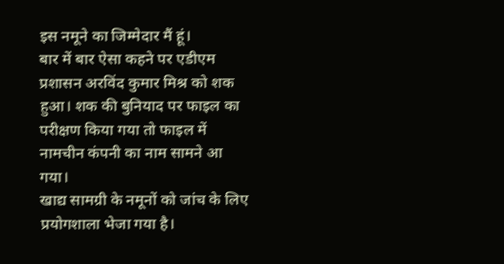इस नमूने का जिम्मेदार मैं हूं।
बार में बार ऐसा कहने पर एडीएम प्रशासन अरविंद कुमार मिश्र को शक हुआ। शक की बुनियाद पर फाइल का परीक्षण किया गया तो फाइल में नामचीन कंपनी का नाम सामने आ गया।
खाद्य सामग्री के नमूनों को जांच के लिए प्रयोगशाला भेजा गया है।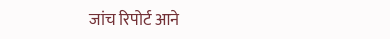जांच रिपोर्ट आने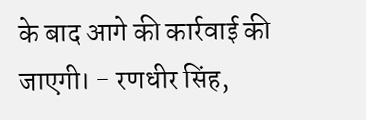के बाद आगे की कार्रवाई की जाएगी। - रणधीर सिंह,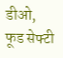डीओ, फूड सेफ्टी